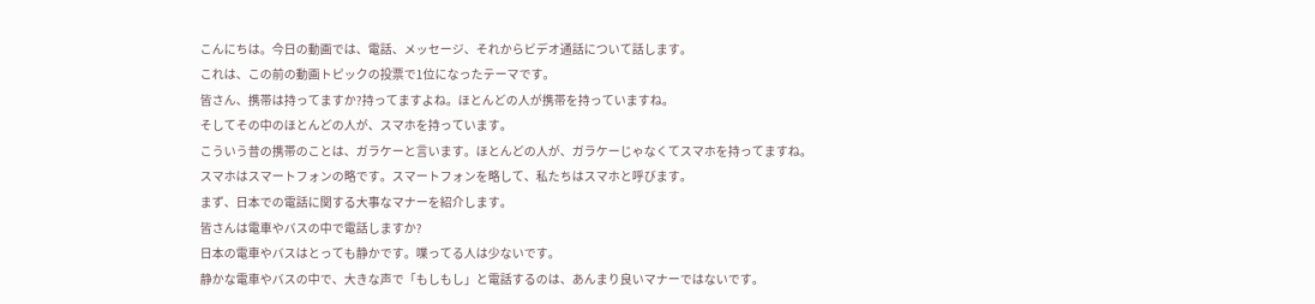こんにちは。今日の動画では、電話、メッセージ、それからビデオ通話について話します。
これは、この前の動画トピックの投票で1位になったテーマです。
皆さん、携帯は持ってますか?持ってますよね。ほとんどの人が携帯を持っていますね。
そしてその中のほとんどの人が、スマホを持っています。
こういう昔の携帯のことは、ガラケーと言います。ほとんどの人が、ガラケーじゃなくてスマホを持ってますね。
スマホはスマートフォンの略です。スマートフォンを略して、私たちはスマホと呼びます。
まず、日本での電話に関する大事なマナーを紹介します。
皆さんは電車やバスの中で電話しますか?
日本の電車やバスはとっても静かです。喋ってる人は少ないです。
静かな電車やバスの中で、大きな声で「もしもし」と電話するのは、あんまり良いマナーではないです。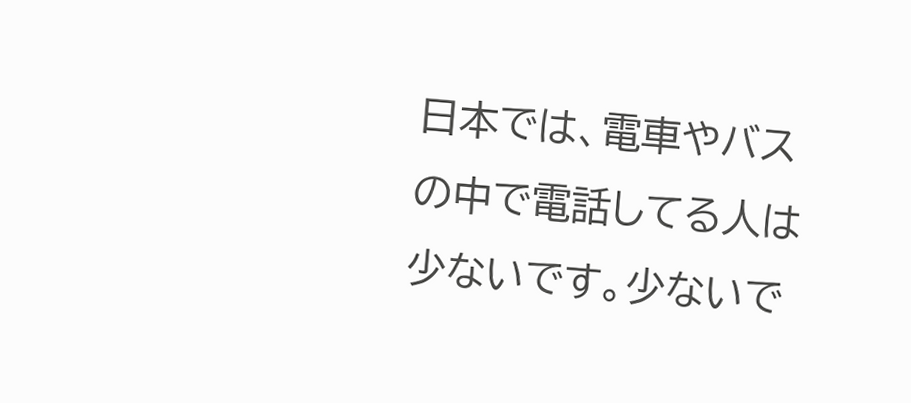日本では、電車やバスの中で電話してる人は少ないです。少ないで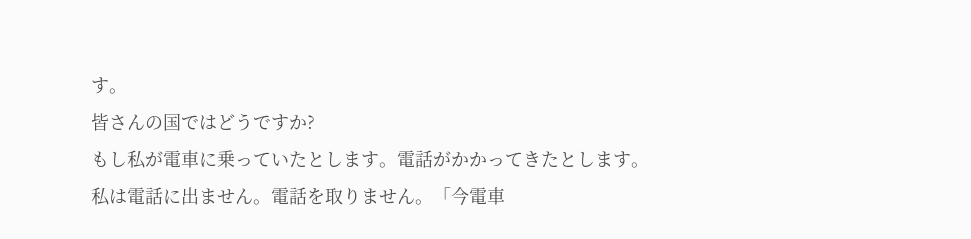す。
皆さんの国ではどうですか?
もし私が電車に乗っていたとします。電話がかかってきたとします。
私は電話に出ません。電話を取りません。「今電車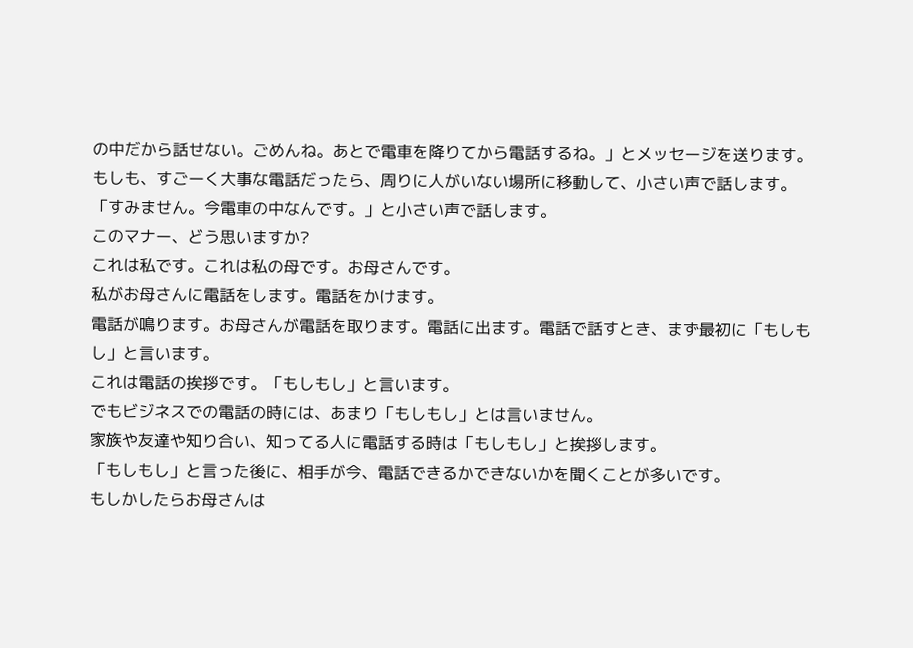の中だから話せない。ごめんね。あとで電車を降りてから電話するね。」とメッセージを送ります。
もしも、すごーく大事な電話だったら、周りに人がいない場所に移動して、小さい声で話します。
「すみません。今電車の中なんです。」と小さい声で話します。
このマナー、どう思いますか?
これは私です。これは私の母です。お母さんです。
私がお母さんに電話をします。電話をかけます。
電話が鳴ります。お母さんが電話を取ります。電話に出ます。電話で話すとき、まず最初に「もしもし」と言います。
これは電話の挨拶です。「もしもし」と言います。
でもビジネスでの電話の時には、あまり「もしもし」とは言いません。
家族や友達や知り合い、知ってる人に電話する時は「もしもし」と挨拶します。
「もしもし」と言った後に、相手が今、電話できるかできないかを聞くことが多いです。
もしかしたらお母さんは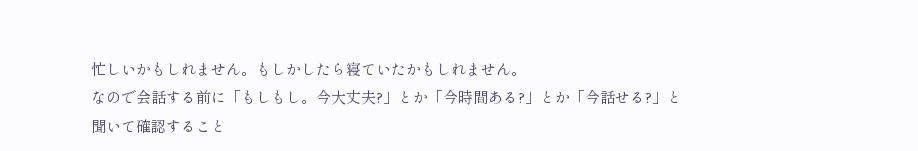忙しいかもしれません。もしかしたら寝ていたかもしれません。
なので会話する前に「もしもし。今大丈夫?」とか「今時間ある?」とか「今話せる?」と聞いて確認すること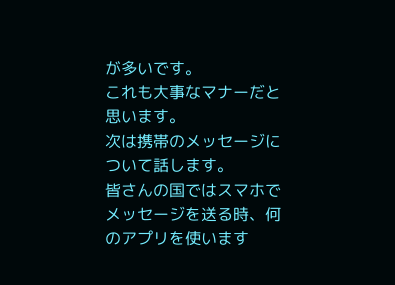が多いです。
これも大事なマナーだと思います。
次は携帯のメッセージについて話します。
皆さんの国ではスマホでメッセージを送る時、何のアプリを使います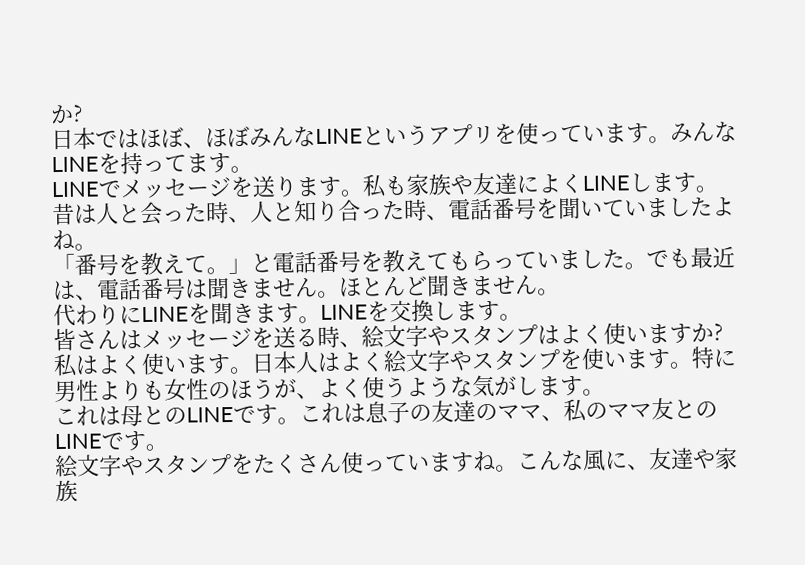か?
日本ではほぼ、ほぼみんなLINEというアプリを使っています。みんなLINEを持ってます。
LINEでメッセージを送ります。私も家族や友達によくLINEします。
昔は人と会った時、人と知り合った時、電話番号を聞いていましたよね。
「番号を教えて。」と電話番号を教えてもらっていました。でも最近は、電話番号は聞きません。ほとんど聞きません。
代わりにLINEを聞きます。LINEを交換します。
皆さんはメッセージを送る時、絵文字やスタンプはよく使いますか?
私はよく使います。日本人はよく絵文字やスタンプを使います。特に男性よりも女性のほうが、よく使うような気がします。
これは母とのLINEです。これは息子の友達のママ、私のママ友とのLINEです。
絵文字やスタンプをたくさん使っていますね。こんな風に、友達や家族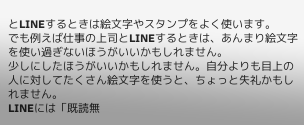とLINEするときは絵文字やスタンプをよく使います。
でも例えば仕事の上司とLINEするときは、あんまり絵文字を使い過ぎないほうがいいかもしれません。
少しにしたほうがいいかもしれません。自分よりも目上の人に対してたくさん絵文字を使うと、ちょっと失礼かもしれません。
LINEには「既読無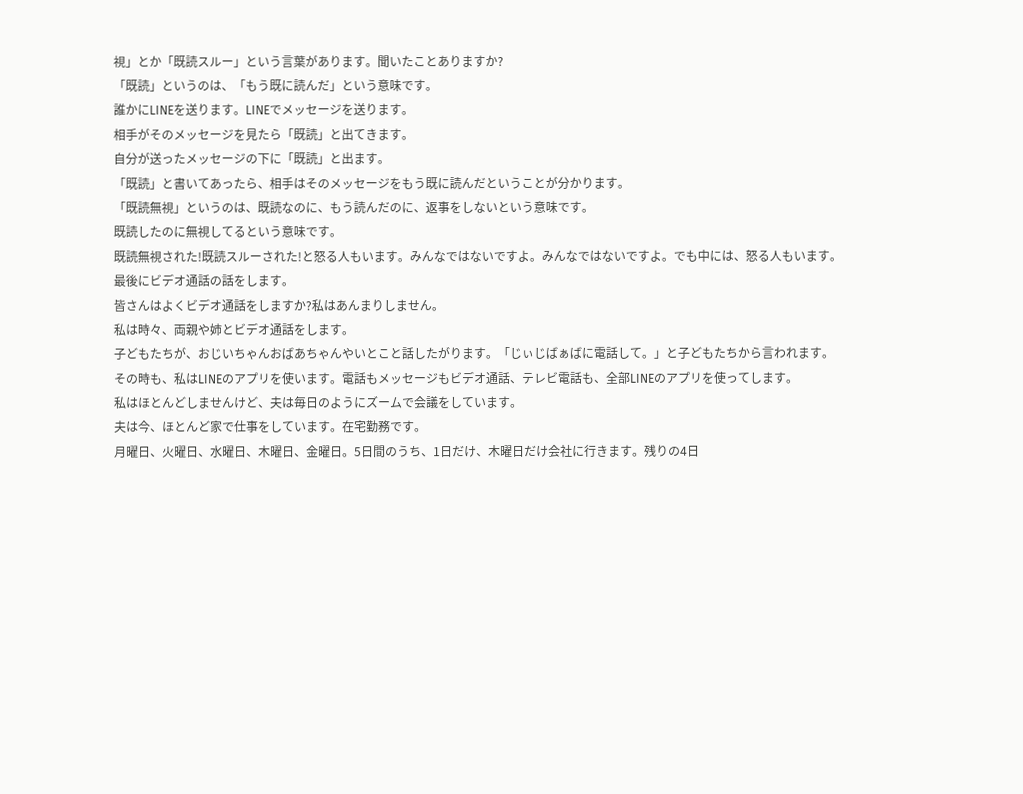視」とか「既読スルー」という言葉があります。聞いたことありますか?
「既読」というのは、「もう既に読んだ」という意味です。
誰かにLINEを送ります。LINEでメッセージを送ります。
相手がそのメッセージを見たら「既読」と出てきます。
自分が送ったメッセージの下に「既読」と出ます。
「既読」と書いてあったら、相手はそのメッセージをもう既に読んだということが分かります。
「既読無視」というのは、既読なのに、もう読んだのに、返事をしないという意味です。
既読したのに無視してるという意味です。
既読無視された!既読スルーされた!と怒る人もいます。みんなではないですよ。みんなではないですよ。でも中には、怒る人もいます。
最後にビデオ通話の話をします。
皆さんはよくビデオ通話をしますか?私はあんまりしません。
私は時々、両親や姉とビデオ通話をします。
子どもたちが、おじいちゃんおばあちゃんやいとこと話したがります。「じぃじばぁばに電話して。」と子どもたちから言われます。
その時も、私はLINEのアプリを使います。電話もメッセージもビデオ通話、テレビ電話も、全部LINEのアプリを使ってします。
私はほとんどしませんけど、夫は毎日のようにズームで会議をしています。
夫は今、ほとんど家で仕事をしています。在宅勤務です。
月曜日、火曜日、水曜日、木曜日、金曜日。5日間のうち、1日だけ、木曜日だけ会社に行きます。残りの4日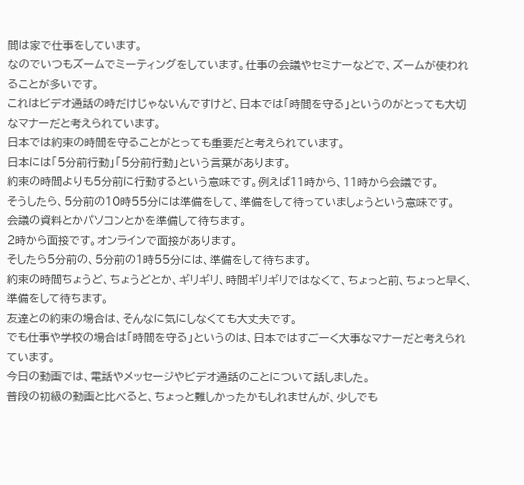間は家で仕事をしています。
なのでいつもズームでミーティングをしています。仕事の会議やセミナーなどで、ズームが使われることが多いです。
これはビデオ通話の時だけじゃないんですけど、日本では「時間を守る」というのがとっても大切なマナーだと考えられています。
日本では約束の時間を守ることがとっても重要だと考えられています。
日本には「5分前行動」「5分前行動」という言葉があります。
約束の時間よりも5分前に行動するという意味です。例えば11時から、11時から会議です。
そうしたら、5分前の10時55分には準備をして、準備をして待っていましょうという意味です。
会議の資料とかパソコンとかを準備して待ちます。
2時から面接です。オンラインで面接があります。
そしたら5分前の、5分前の1時55分には、準備をして待ちます。
約束の時間ちょうど、ちょうどとか、ギリギリ、時間ギリギリではなくて、ちょっと前、ちょっと早く、準備をして待ちます。
友達との約束の場合は、そんなに気にしなくても大丈夫です。
でも仕事や学校の場合は「時間を守る」というのは、日本ではすごーく大事なマナーだと考えられています。
今日の動画では、電話やメッセージやビデオ通話のことについて話しました。
普段の初級の動画と比べると、ちょっと難しかったかもしれませんが、少しでも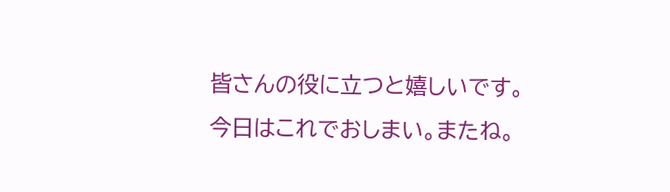皆さんの役に立つと嬉しいです。
今日はこれでおしまい。またね。